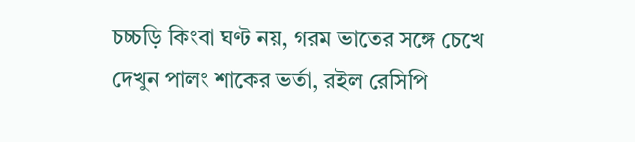চচ্চড়ি কিংবা ঘণ্ট নয়, গরম ভাতের সঙ্গে চেখে দেখুন পালং শাকের ভর্তা, রইল রেসিপি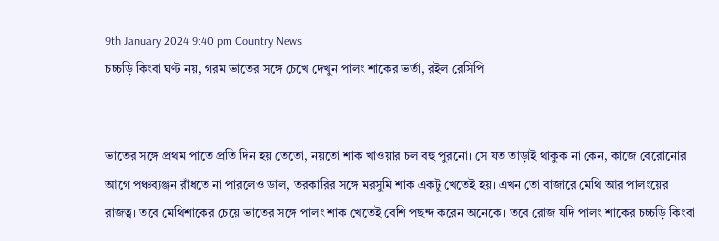9th January 2024 9:40 pm Country News
চচ্চড়ি কিংবা ঘণ্ট নয়, গরম ভাতের সঙ্গে চেখে দেখুন পালং শাকের ভর্তা, রইল রেসিপি


ভাতের সঙ্গে প্রথম পাতে প্রতি দিন হয় তেতো, নয়তো শাক খাওয়ার চল বহু পুরনো। সে যত তাড়াই থাকুক না কেন, কাজে বেরোনোর আগে পঞ্চব্যঞ্জন রাঁধতে না পারলেও ডাল, তরকারির সঙ্গে মরসুমি শাক একটু খেতেই হয়। এখন তো বাজারে মেথি আর পালংয়ের রাজত্ব। তবে মেথিশাকের চেয়ে ভাতের সঙ্গে পালং শাক খেতেই বেশি পছন্দ করেন অনেকে। তবে রোজ যদি পালং শাকের চচ্চড়ি কিংবা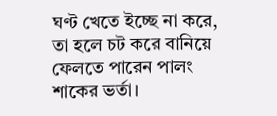ঘণ্ট খেতে ইচ্ছে না করে, তা হলে চট করে বানিয়ে ফেলতে পারেন পালং শাকের ভর্তা।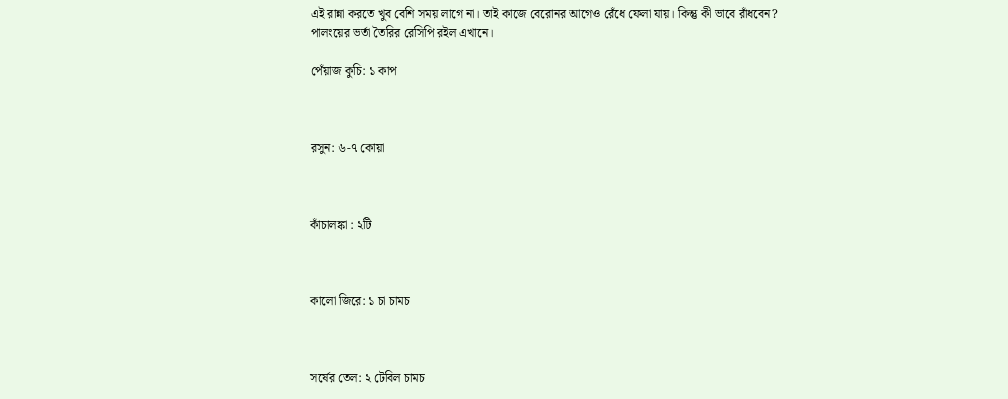এই রান্না করতে খুব বেশি সময় লাগে না। তাই কাজে বেরোনর আগেও রেঁধে ফেলা যায়। কিন্তু কী ভাবে রাঁধবেন? পালংয়ের ভর্তা তৈরির রেসিপি রইল এখানে।

পেঁয়াজ কুচি: ১ কাপ



রসুন: ৬-৭ কোয়া



কাঁচালঙ্কা : ২টি



কালো জিরে: ১ চা চামচ



সর্ষের তেল: ২ টেবিল চামচ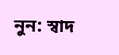নুন: স্বাদ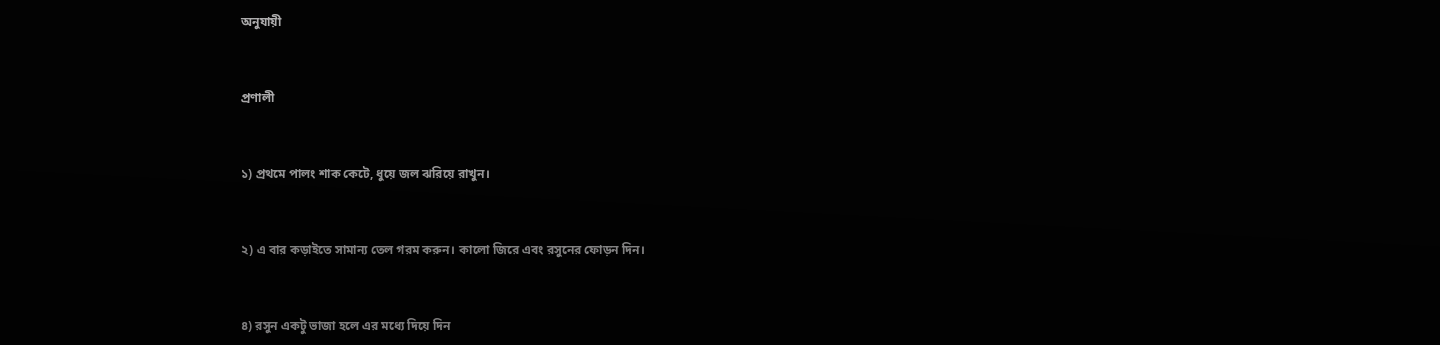অনুযায়ী



প্রণালী



১) প্রথমে পালং শাক কেটে, ধুয়ে জল ঝরিয়ে রাখুন।



২) এ বার কড়াইতে সামান্য তেল গরম করুন। কালো জিরে এবং রসুনের ফোড়ন দিন।



৪) রসুন একটু ভাজা হলে এর মধ্যে দিয়ে দিন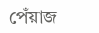পেঁয়াজ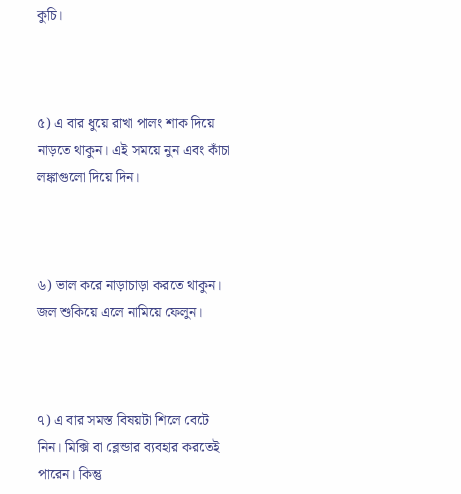কুচি।



৫) এ বার ধুয়ে রাখা পালং শাক দিয়ে নাড়তে থাকুন। এই সময়ে নুন এবং কাঁচা লঙ্কাগুলো দিয়ে দিন।



৬) ভাল করে নাড়াচাড়া করতে থাকুন। জল শুকিয়ে এলে নামিয়ে ফেলুন।



৭) এ বার সমস্ত বিষয়টা শিলে বেটে নিন। মিক্সি বা ব্লেন্ডার ব্যবহার করতেই পারেন। কিন্তু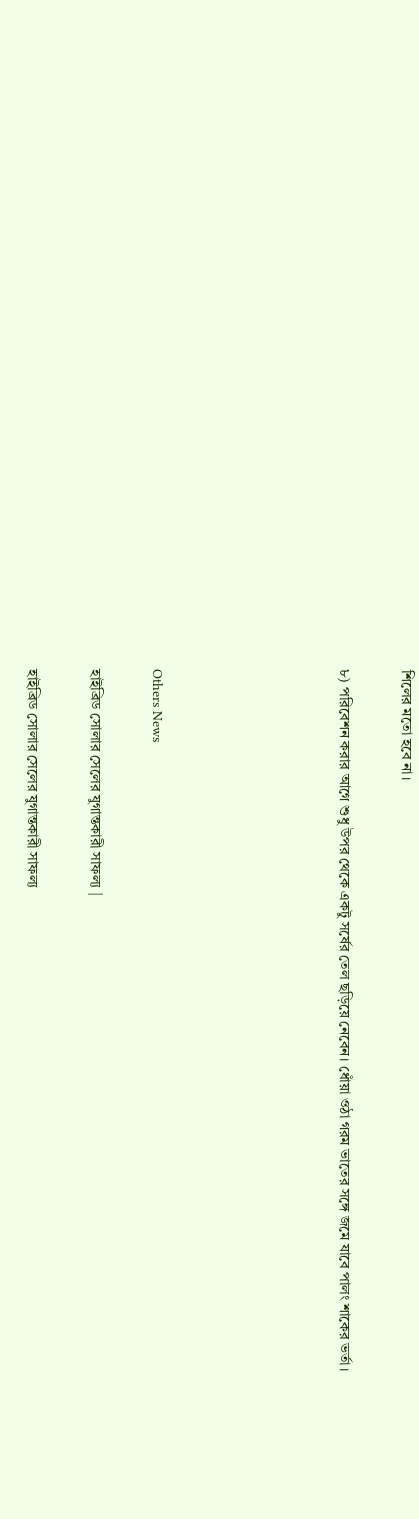শিলের মতো হবে না।

৮) পরিবেশন করার আগে শুধু উপর থেকে একটু সর্ষের তেল ছড়িয়ে নেবেন। ধোঁয়া ওঠা গরম ভাতের সঙ্গে জমে যাবে পালং শাকের ভর্তা।





Others News

হাইব্রিড সোলার সেলের যুগান্তকারী সাফল্য |

হাইব্রিড সোলার সেলের যুগান্তকারী সাফল্য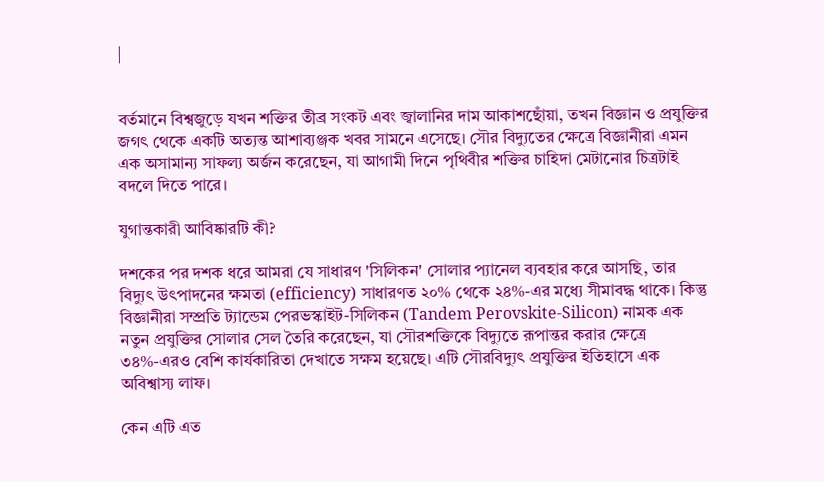|


বর্তমানে বিশ্বজুড়ে যখন শক্তির তীব্র সংকট এবং জ্বালানির দাম আকাশছোঁয়া, তখন বিজ্ঞান ও প্রযুক্তির জগৎ থেকে একটি অত্যন্ত আশাব্যঞ্জক খবর সামনে এসেছে। সৌর বিদ্যুতের ক্ষেত্রে বিজ্ঞানীরা এমন এক অসামান্য সাফল্য অর্জন করেছেন, যা আগামী দিনে পৃথিবীর শক্তির চাহিদা মেটানোর চিত্রটাই বদলে দিতে পারে।

যুগান্তকারী আবিষ্কারটি কী?

দশকের পর দশক ধরে আমরা যে সাধারণ 'সিলিকন' সোলার প্যানেল ব্যবহার করে আসছি, তার বিদ্যুৎ উৎপাদনের ক্ষমতা (efficiency) সাধারণত ২০% থেকে ২৪%-এর মধ্যে সীমাবদ্ধ থাকে। কিন্তু বিজ্ঞানীরা সম্প্রতি ট্যান্ডেম পেরভস্কাইট-সিলিকন (Tandem Perovskite-Silicon) নামক এক নতুন প্রযুক্তির সোলার সেল তৈরি করেছেন, যা সৌরশক্তিকে বিদ্যুতে রূপান্তর করার ক্ষেত্রে ৩৪%-এরও বেশি কার্যকারিতা দেখাতে সক্ষম হয়েছে। এটি সৌরবিদ্যুৎ প্রযুক্তির ইতিহাসে এক অবিশ্বাস্য লাফ।

কেন এটি এত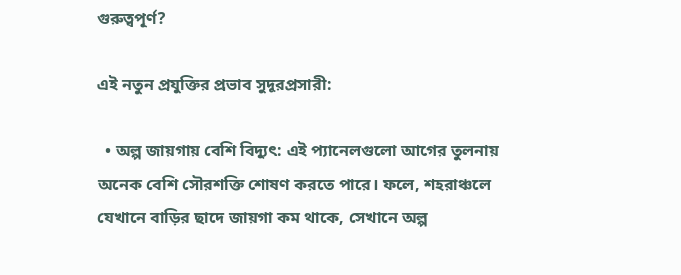গুরুত্বপূর্ণ?

এই নতুন প্রযুক্তির প্রভাব সুদূরপ্রসারী:

  • অল্প জায়গায় বেশি বিদ্যুৎ: এই প্যানেলগুলো আগের তুলনায় অনেক বেশি সৌরশক্তি শোষণ করতে পারে। ফলে, শহরাঞ্চলে যেখানে বাড়ির ছাদে জায়গা কম থাকে, সেখানে অল্প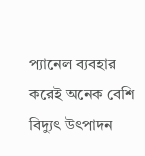প্যানেল ব্যবহার করেই অনেক বেশি বিদ্যুৎ উৎপাদন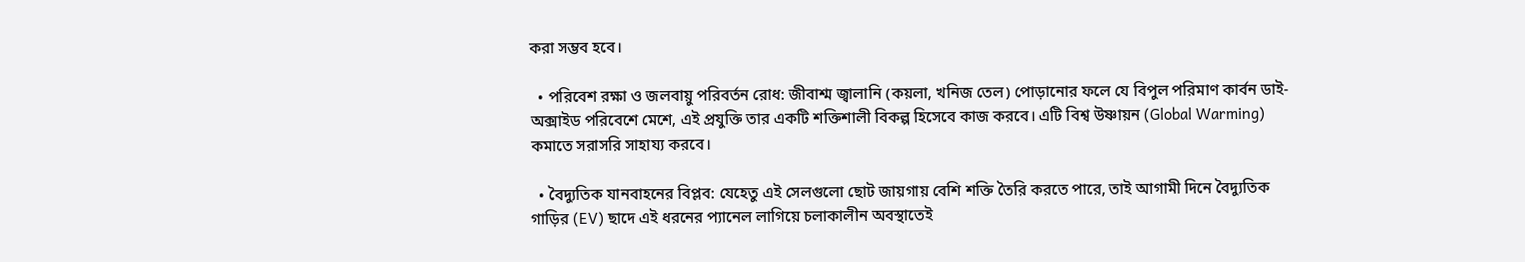করা সম্ভব হবে।

  • পরিবেশ রক্ষা ও জলবায়ু পরিবর্তন রোধ: জীবাশ্ম জ্বালানি (কয়লা, খনিজ তেল) পোড়ানোর ফলে যে বিপুল পরিমাণ কার্বন ডাই-অক্সাইড পরিবেশে মেশে, এই প্রযুক্তি তার একটি শক্তিশালী বিকল্প হিসেবে কাজ করবে। এটি বিশ্ব উষ্ণায়ন (Global Warming) কমাতে সরাসরি সাহায্য করবে।

  • বৈদ্যুতিক যানবাহনের বিপ্লব: যেহেতু এই সেলগুলো ছোট জায়গায় বেশি শক্তি তৈরি করতে পারে, তাই আগামী দিনে বৈদ্যুতিক গাড়ির (EV) ছাদে এই ধরনের প্যানেল লাগিয়ে চলাকালীন অবস্থাতেই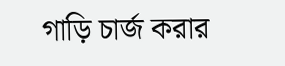গাড়ি চার্জ করার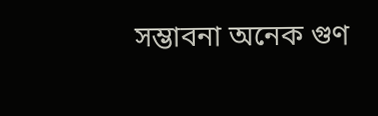সম্ভাবনা অনেক গুণ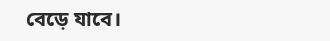বেড়ে যাবে।